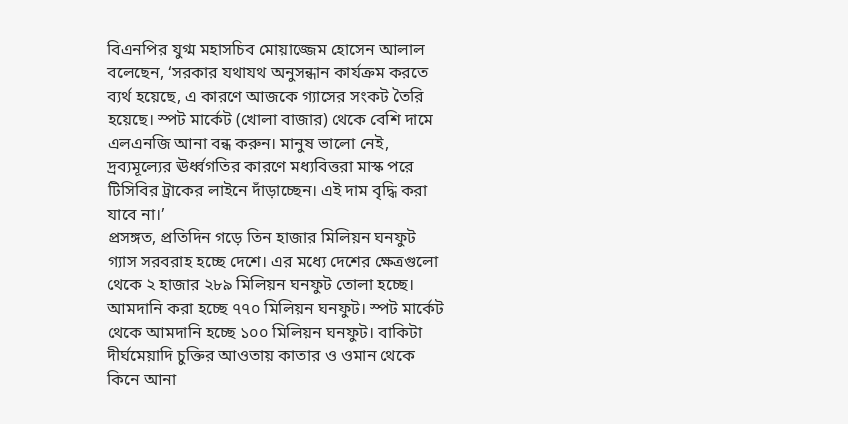বিএনপির যুগ্ম মহাসচিব মোয়াজ্জেম হোসেন আলাল বলেছেন, ‘সরকার যথাযথ অনুসন্ধান কার্যক্রম করতে ব্যর্থ হয়েছে, এ কারণে আজকে গ্যাসের সংকট তৈরি হয়েছে। স্পট মার্কেট (খোলা বাজার) থেকে বেশি দামে এলএনজি আনা বন্ধ করুন। মানুষ ভালো নেই, দ্রব্যমূল্যের ঊর্ধ্বগতির কারণে মধ্যবিত্তরা মাস্ক পরে টিসিবির ট্রাকের লাইনে দাঁড়াচ্ছেন। এই দাম বৃদ্ধি করা যাবে না।’
প্রসঙ্গত, প্রতিদিন গড়ে তিন হাজার মিলিয়ন ঘনফুট গ্যাস সরবরাহ হচ্ছে দেশে। এর মধ্যে দেশের ক্ষেত্রগুলো থেকে ২ হাজার ২৮৯ মিলিয়ন ঘনফুট তোলা হচ্ছে। আমদানি করা হচ্ছে ৭৭০ মিলিয়ন ঘনফুট। স্পট মার্কেট থেকে আমদানি হচ্ছে ১০০ মিলিয়ন ঘনফুট। বাকিটা দীর্ঘমেয়াদি চুক্তির আওতায় কাতার ও ওমান থেকে কিনে আনা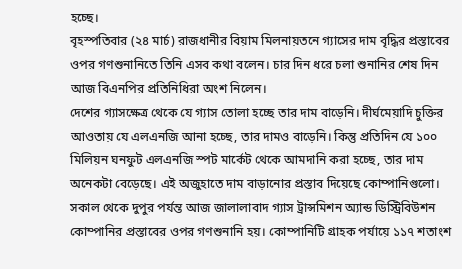হচ্ছে।
বৃহস্পতিবার (২৪ মার্চ) রাজধানীর বিয়াম মিলনায়তনে গ্যাসের দাম বৃদ্ধির প্রস্তাবের ওপর গণশুনানিতে তিনি এসব কথা বলেন। চার দিন ধরে চলা শুনানির শেষ দিন আজ বিএনপির প্রতিনিধিরা অংশ নিলেন।
দেশের গ্যাসক্ষেত্র থেকে যে গ্যাস তোলা হচ্ছে তার দাম বাড়েনি। দীর্ঘমেয়াদি চুক্তির আওতায় যে এলএনজি আনা হচ্ছে, তার দামও বাড়েনি। কিন্তু প্রতিদিন যে ১০০ মিলিয়ন ঘনফুট এলএনজি স্পট মার্কেট থেকে আমদানি করা হচ্ছে, তার দাম অনেকটা বেড়েছে। এই অজুহাতে দাম বাড়ানোর প্রস্তাব দিয়েছে কোম্পানিগুলো।
সকাল থেকে দুপুর পর্যন্ত আজ জালালাবাদ গ্যাস ট্রান্সমিশন অ্যান্ড ডিস্ট্রিবিউশন কোম্পানির প্রস্তাবের ওপর গণশুনানি হয়। কোম্পানিটি গ্রাহক পর্যায়ে ১১৭ শতাংশ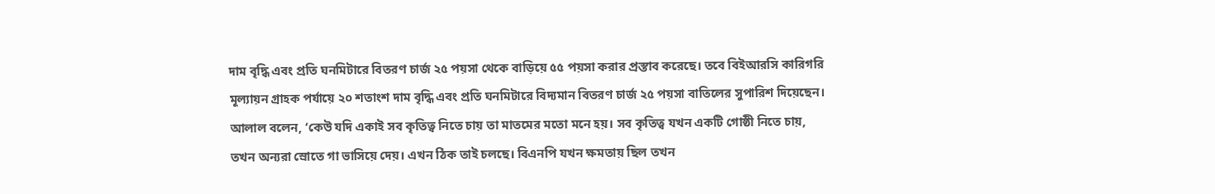দাম বৃদ্ধি এবং প্রতি ঘনমিটারে বিতরণ চার্জ ২৫ পয়সা থেকে বাড়িয়ে ৫৫ পয়সা করার প্রস্তাব করেছে। তবে বিইআরসি কারিগরি মূল্যায়ন গ্রাহক পর্যায়ে ২০ শতাংশ দাম বৃদ্ধি এবং প্রতি ঘনমিটারে বিদ্যমান বিতরণ চার্জ ২৫ পয়সা বাতিলের সুপারিশ দিয়েছেন।
আলাল বলেন, ‘কেউ যদি একাই সব কৃতিত্ব নিতে চায় তা মাতমের মতো মনে হয়। সব কৃতিত্ব যখন একটি গোষ্ঠী নিতে চায়, তখন অন্যরা স্রোতে গা ভাসিয়ে দেয়। এখন ঠিক তাই চলছে। বিএনপি যখন ক্ষমতায় ছিল তখন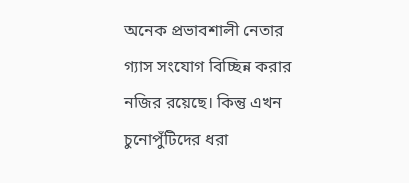অনেক প্রভাবশালী নেতার গ্যাস সংযোগ বিচ্ছিন্ন করার নজির রয়েছে। কিন্তু এখন চুনোপুঁটিদের ধরা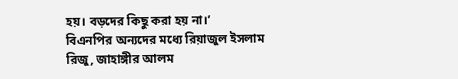হয়। বড়দের কিছু করা হয় না।’
বিএনপির অন্যদের মধ্যে রিয়াজুল ইসলাম রিজু, জাহাঙ্গীর আলম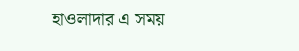হাওলাদার এ সময়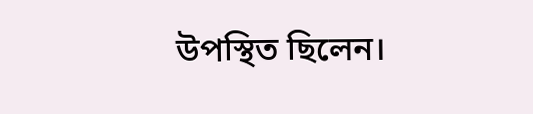উপস্থিত ছিলেন।